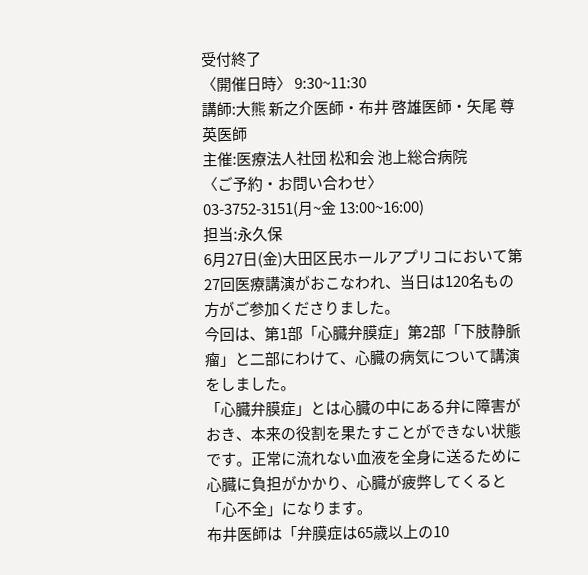受付終了
〈開催日時〉 9:30~11:30
講師:大熊 新之介医師・布井 啓雄医師・矢尾 尊英医師
主催:医療法人社団 松和会 池上総合病院
〈ご予約・お問い合わせ〉
03-3752-3151(月~金 13:00~16:00)
担当:永久保
6月27日(金)大田区民ホールアプリコにおいて第27回医療講演がおこなわれ、当日は120名もの方がご参加くださりました。
今回は、第1部「心臓弁膜症」第2部「下肢静脈瘤」と二部にわけて、心臓の病気について講演をしました。
「心臓弁膜症」とは心臓の中にある弁に障害がおき、本来の役割を果たすことができない状態です。正常に流れない血液を全身に送るために心臓に負担がかかり、心臓が疲弊してくると「心不全」になります。
布井医師は「弁膜症は65歳以上の10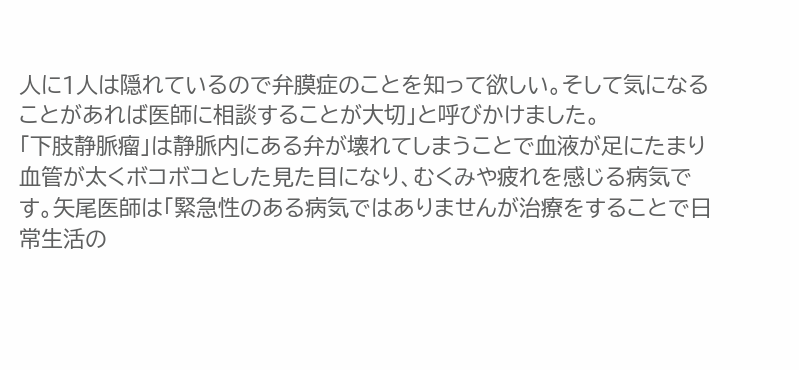人に1人は隠れているので弁膜症のことを知って欲しい。そして気になることがあれば医師に相談することが大切」と呼びかけました。
「下肢静脈瘤」は静脈内にある弁が壊れてしまうことで血液が足にたまり血管が太くボコボコとした見た目になり、むくみや疲れを感じる病気です。矢尾医師は「緊急性のある病気ではありませんが治療をすることで日常生活の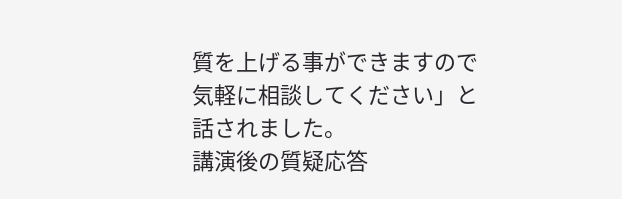質を上げる事ができますので気軽に相談してください」と話されました。
講演後の質疑応答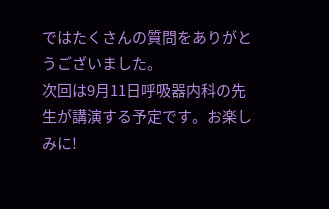ではたくさんの質問をありがとうございました。
次回は9月11日呼吸器内科の先生が講演する予定です。お楽しみに!